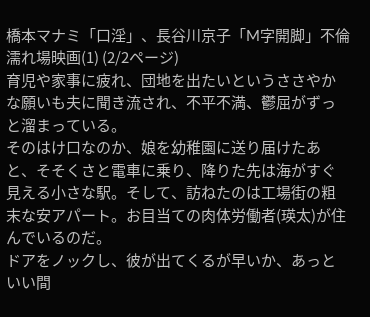橋本マナミ「口淫」、長谷川京子「M字開脚」不倫濡れ場映画(1) (2/2ページ)
育児や家事に疲れ、団地を出たいというささやかな願いも夫に聞き流され、不平不満、鬱屈がずっと溜まっている。
そのはけ口なのか、娘を幼稚園に送り届けたあと、そそくさと電車に乗り、降りた先は海がすぐ見える小さな駅。そして、訪ねたのは工場街の粗末な安アパート。お目当ての肉体労働者(瑛太)が住んでいるのだ。
ドアをノックし、彼が出てくるが早いか、あっといい間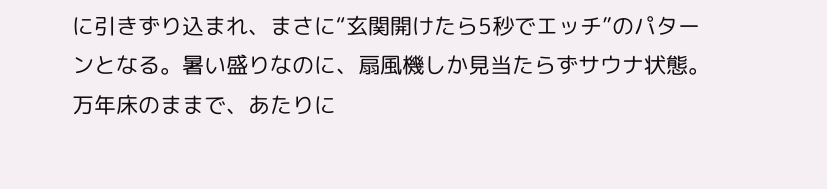に引きずり込まれ、まさに“玄関開けたら5秒でエッチ”のパターンとなる。暑い盛りなのに、扇風機しか見当たらずサウナ状態。万年床のままで、あたりに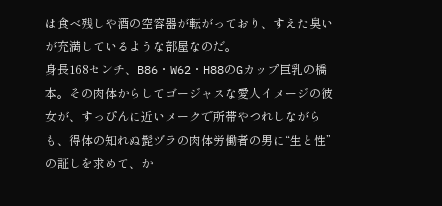は食べ残しや酒の空容器が転がっており、すえた臭いが充満しているような部屋なのだ。
身長168センチ、B86・W62・H88のGカップ巨乳の橋本。その肉体からしてゴージャスな愛人イメージの彼女が、すっぴんに近いメークで所帯やつれしながらも、得体の知れぬ髭ヅラの肉体労働者の男に“生と性”の証しを求めて、か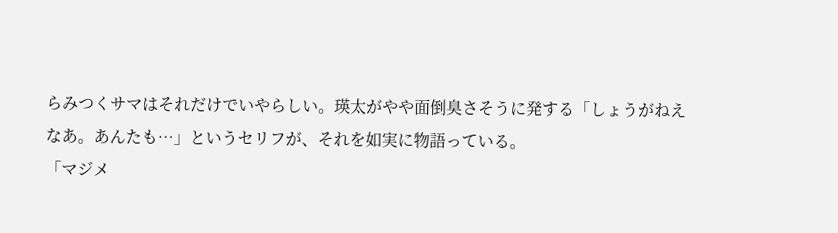らみつくサマはそれだけでいやらしい。瑛太がやや面倒臭さそうに発する「しょうがねえなあ。あんたも…」というセリフが、それを如実に物語っている。
「マジメ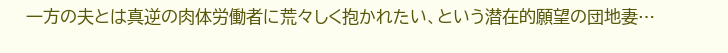一方の夫とは真逆の肉体労働者に荒々しく抱かれたい、という潜在的願望の団地妻…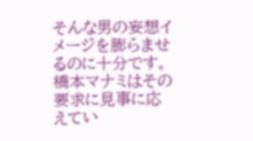そんな男の妄想イメージを膨らませるのに十分です。橋本マナミはその要求に見事に応えてい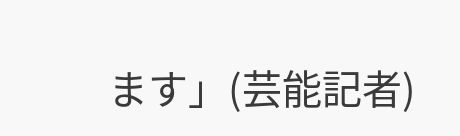ます」(芸能記者)